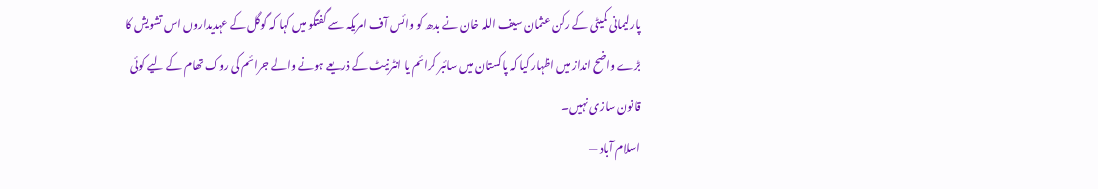پارلیمانی کمیٹی کے رکن عثمان سیف اللہ خان نے بدھ کو وائس آف امریکہ سے گفتگو میں کہا کہ گوگل کے عہدیداروں اس تشویش کا بڑے واضح انداز میں اظہار کیا کہ پاکستان میں سائبر کرائم یا انٹرنیٹ کے ذریعے ہونے والے جرائم کی روک تھام کے لیے کوئی قانون سازی نہیں۔
اسلام آباد —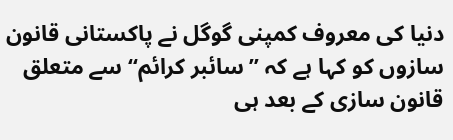دنیا کی معروف کمپنی گوگل نے پاکستانی قانون سازوں کو کہا ہے کہ ’’سائبر کرائم‘‘ سے متعلق قانون سازی کے بعد ہی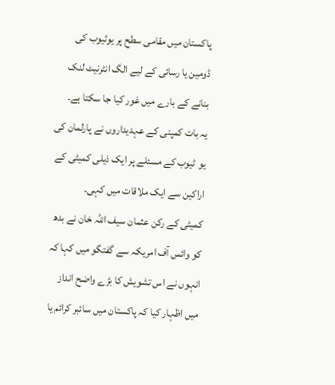پاکستان میں مقامی سطح پر یوٹیوب کی ڈومین یا رسائی کے لیے الگ انٹرنیٹ لنک بنانے کے بارے میں غور کیا جا سکتا ہے۔
یہ بات کمپنی کے عہدیداروں نے پارلمان کی یو ٹیوب کے مسئلے پر ایک ذیلی کمیٹی کے اراکین سے ایک ملاقات میں کہی۔
کمیٹی کے رکن عثمان سیف اللہ خان نے بدھ کو وائس آف امریکہ سے گفتگو میں کہا کہ انہوں نے اس تشویش کا بڑے واضح انداز میں اظہار کیا کہ پاکستان میں سائبر کرائم یا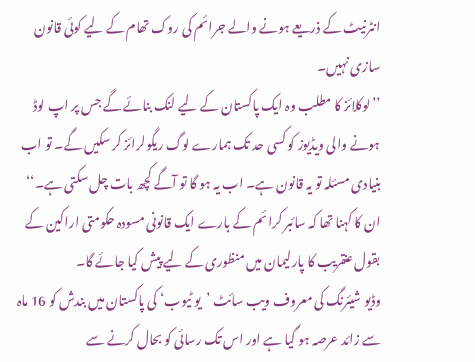انٹرنیٹ کے ذریعے ہونے والے جرائم کی روک تھام کے لیے کوئی قانون سازی نہیں۔
’’لوکلائز کا مطلب وہ ایک پاکستان کے لیے لنک بنائے گے جس پر اپ لوڈ ہونے والی ویڈیوز کو کسی حد تک ہمارے لوگ ریگولرائز کر سکیں گے۔ تو اب بنیادی مسئلہ تو یہ قانون ہے۔ اب یہ ہو گا تو آگے کچھ بات چل سکتی ہے۔‘‘
ان کا کہنا تھا کہ سائبر کرائم کے بارے ایک قانونی مسودہ حکومتی اراکین کے بقول عنقریب کا پارلیمان میں منظوری کے لیے پیش کیا جائے گا۔
وڈیو شیئرنگ کی معروف ویب سائٹ ’یو ٹیوب‘ کی پاکستان میں بندش کو 16 ماہ سے زائد عرصہ ہو گیا ہے اور اس تک رسائی کو بحال کرنے سے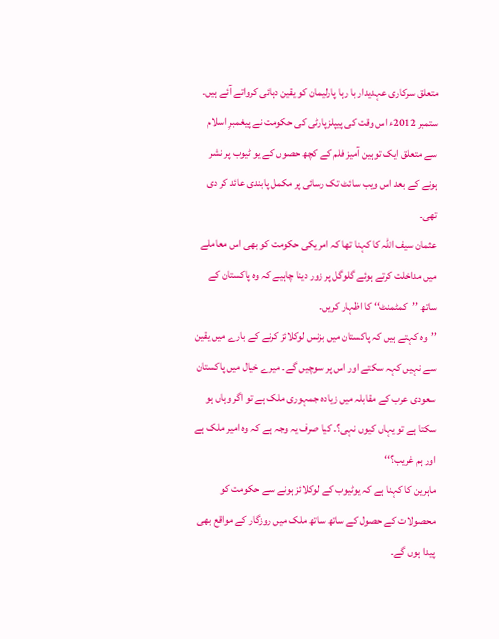متعلق سرکاری عہدیدار با رہا پارلیمان کو یقین دہائی کرواتے آئے ہیں۔
ستمبر 2012ء اس وقت کی پیپلزپارٹی کی حکومت نے پیغمبرِ اسلام سے متعلق ایک توہین آمیز فلم کے کچھ حصوں کے یو ٹیوب پر نشر ہونے کے بعد اس ویب سائٹ تک رسائی پر مکمل پابندی عائد کر دی تھی۔
عثمان سیف اللہ کا کہنا تھا کہ امریکی حکومت کو بھی اس معاملے میں مداخلت کرتے ہوئے گلوگل پر زور دینا چاہیے کہ وہ پاکستان کے ساتھ ’’کمٹمنٹ‘‘ کا اظہار کریں۔
’’وہ کہتے ہیں کہ پاکستان میں بزنس لوکلائز کرنے کے بارے میں یقین سے نہیں کہہ سکتے اور اس پر سوچیں گے۔ میرے خیال میں پاکستان سعودی عرب کے مقابلہ میں زیادہ جمہوری ملک ہے تو اگر وہاں ہو سکتا ہے تو یہاں کیوں نہی؟۔ کیا صرف یہ وجہ ہے کہ وہ امیر ملک ہے اور ہم غریب؟‘‘
ماہرین کا کہنا ہے کہ یوٹیوب کے لوکلائز ہونے سے حکومت کو محصولات کے حصول کے ساتھ ساتھ ملک میں روزگار کے مواقع بھی پیدا ہوں گے۔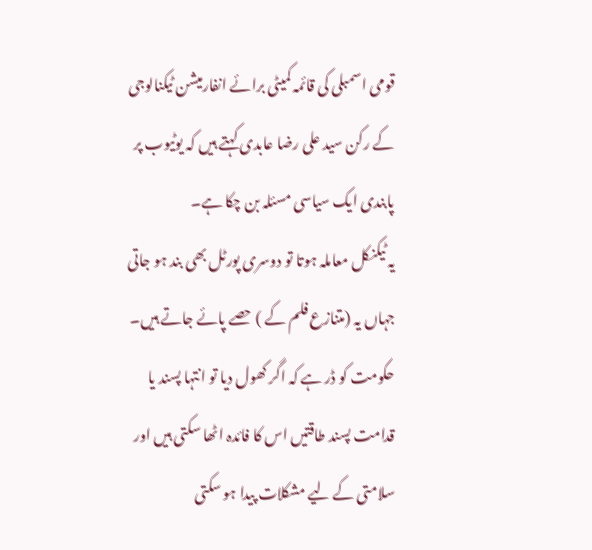قومی اسمبلی کی قائمہ کمیٹی برائے انفارمیشن ٹیکنالوجی کے رکن سید علی رضا عابدی کہتے ہیں کہ یوٹیوب پر پابندی ایک سیاسی مسئلہ بن چکا ہے۔
یہ ٹیکنکل معاملہ ہوتا تو دوسری پورٹل بھی بند ہو جاتی جہاں یہ (متنازع فلم کے ) حصے پائے جاتے ہیں۔ حکومت کو ڈر ہے کہ اگر کھول دیا تو انتہا پسند یا قدامت پسند طاقتیں اس کا فائدہ اٹھا سکتی ہیں اور سلامتی کے لیے مشکلات پیدا ہو سکتی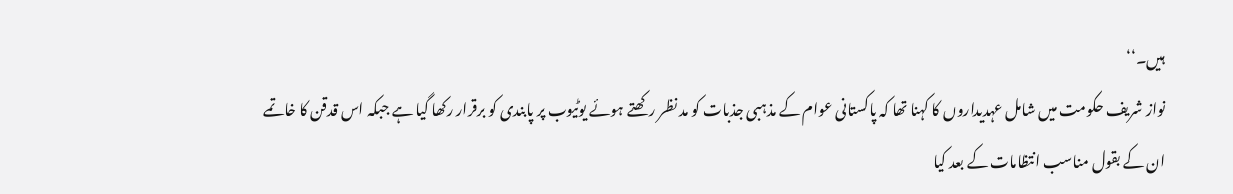ہیں۔‘‘
نواز شریف حکومت میں شامل عہدیداروں کا کہنا تھا کہ پاکستانی عوام کے مذہبی جذبات کو مد نظر رکھتے ہوئے یوٹیوب پر پابندی کو برقرار رکھا گیا ہے جبکہ اس قدقن کا خاتمے ان کے بقول مناسب انتظامات کے بعد کیا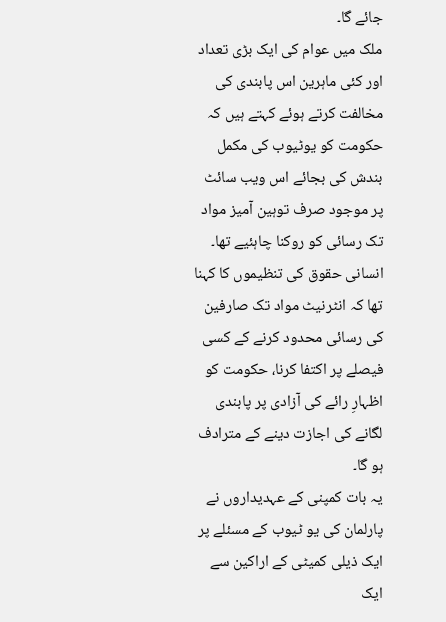جائے گا۔
ملک میں عوام کی ایک بڑی تعداد اور کئی ماہرین اس پابندی کی مخالفت کرتے ہوئے کہتے ہیں کہ حکومت کو یوٹیوب کی مکمل بندش کی بجائے اس ویب سائٹ پر موجود صرف توہین آمیز مواد تک رسائی کو روکنا چاہئیے تھا۔
انسانی حقوق کی تنظیموں کا کہنا تھا کہ انٹرنیٹ مواد تک صارفین کی رسائی محدود کرنے کے کسی فیصلے پر اکتفا کرنا، حکومت کو اظہارِ رائے کی آزادی پر پابندی لگانے کی اجازت دینے کے مترادف ہو گا۔
یہ بات کمپنی کے عہدیداروں نے پارلمان کی یو ٹیوب کے مسئلے پر ایک ذیلی کمیٹی کے اراکین سے ایک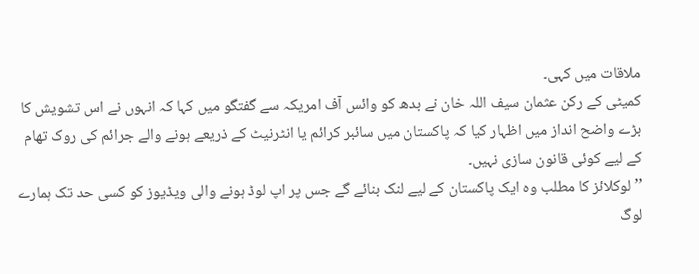ملاقات میں کہی۔
کمیٹی کے رکن عثمان سیف اللہ خان نے بدھ کو وائس آف امریکہ سے گفتگو میں کہا کہ انہوں نے اس تشویش کا بڑے واضح انداز میں اظہار کیا کہ پاکستان میں سائبر کرائم یا انٹرنیٹ کے ذریعے ہونے والے جرائم کی روک تھام کے لیے کوئی قانون سازی نہیں۔
’’لوکلائز کا مطلب وہ ایک پاکستان کے لیے لنک بنائے گے جس پر اپ لوڈ ہونے والی ویڈیوز کو کسی حد تک ہمارے لوگ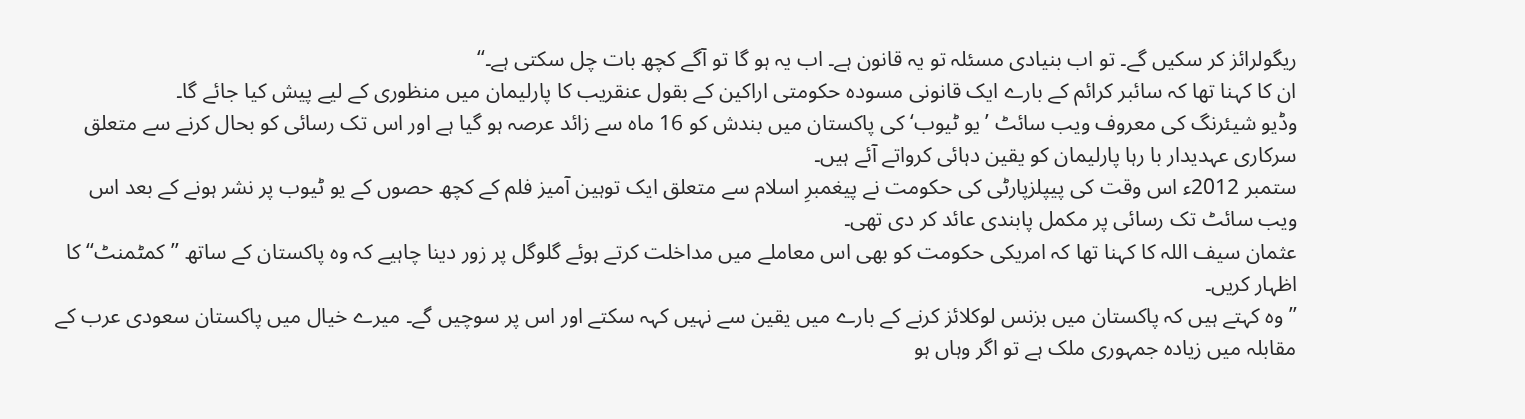ریگولرائز کر سکیں گے۔ تو اب بنیادی مسئلہ تو یہ قانون ہے۔ اب یہ ہو گا تو آگے کچھ بات چل سکتی ہے۔‘‘
ان کا کہنا تھا کہ سائبر کرائم کے بارے ایک قانونی مسودہ حکومتی اراکین کے بقول عنقریب کا پارلیمان میں منظوری کے لیے پیش کیا جائے گا۔
وڈیو شیئرنگ کی معروف ویب سائٹ ’یو ٹیوب‘ کی پاکستان میں بندش کو 16 ماہ سے زائد عرصہ ہو گیا ہے اور اس تک رسائی کو بحال کرنے سے متعلق سرکاری عہدیدار با رہا پارلیمان کو یقین دہائی کرواتے آئے ہیں۔
ستمبر 2012ء اس وقت کی پیپلزپارٹی کی حکومت نے پیغمبرِ اسلام سے متعلق ایک توہین آمیز فلم کے کچھ حصوں کے یو ٹیوب پر نشر ہونے کے بعد اس ویب سائٹ تک رسائی پر مکمل پابندی عائد کر دی تھی۔
عثمان سیف اللہ کا کہنا تھا کہ امریکی حکومت کو بھی اس معاملے میں مداخلت کرتے ہوئے گلوگل پر زور دینا چاہیے کہ وہ پاکستان کے ساتھ ’’کمٹمنٹ‘‘ کا اظہار کریں۔
’’وہ کہتے ہیں کہ پاکستان میں بزنس لوکلائز کرنے کے بارے میں یقین سے نہیں کہہ سکتے اور اس پر سوچیں گے۔ میرے خیال میں پاکستان سعودی عرب کے مقابلہ میں زیادہ جمہوری ملک ہے تو اگر وہاں ہو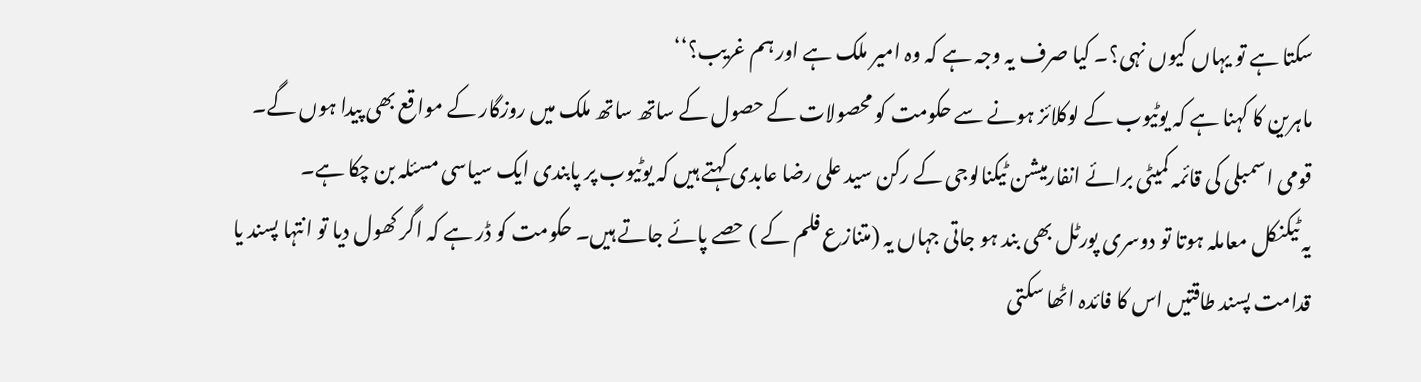سکتا ہے تو یہاں کیوں نہی؟۔ کیا صرف یہ وجہ ہے کہ وہ امیر ملک ہے اور ہم غریب؟‘‘
ماہرین کا کہنا ہے کہ یوٹیوب کے لوکلائز ہونے سے حکومت کو محصولات کے حصول کے ساتھ ساتھ ملک میں روزگار کے مواقع بھی پیدا ہوں گے۔
قومی اسمبلی کی قائمہ کمیٹی برائے انفارمیشن ٹیکنالوجی کے رکن سید علی رضا عابدی کہتے ہیں کہ یوٹیوب پر پابندی ایک سیاسی مسئلہ بن چکا ہے۔
یہ ٹیکنکل معاملہ ہوتا تو دوسری پورٹل بھی بند ہو جاتی جہاں یہ (متنازع فلم کے ) حصے پائے جاتے ہیں۔ حکومت کو ڈر ہے کہ اگر کھول دیا تو انتہا پسند یا قدامت پسند طاقتیں اس کا فائدہ اٹھا سکتی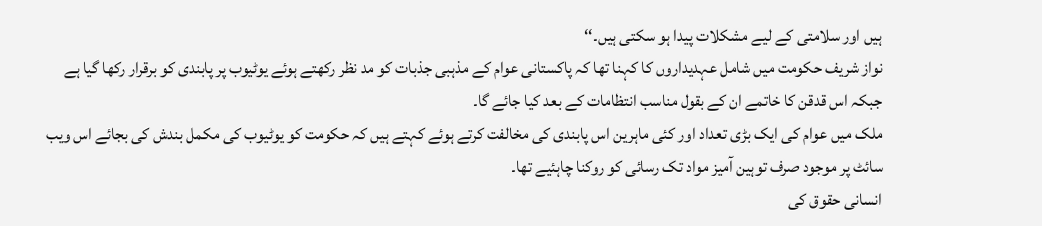ہیں اور سلامتی کے لیے مشکلات پیدا ہو سکتی ہیں۔‘‘
نواز شریف حکومت میں شامل عہدیداروں کا کہنا تھا کہ پاکستانی عوام کے مذہبی جذبات کو مد نظر رکھتے ہوئے یوٹیوب پر پابندی کو برقرار رکھا گیا ہے جبکہ اس قدقن کا خاتمے ان کے بقول مناسب انتظامات کے بعد کیا جائے گا۔
ملک میں عوام کی ایک بڑی تعداد اور کئی ماہرین اس پابندی کی مخالفت کرتے ہوئے کہتے ہیں کہ حکومت کو یوٹیوب کی مکمل بندش کی بجائے اس ویب سائٹ پر موجود صرف توہین آمیز مواد تک رسائی کو روکنا چاہئیے تھا۔
انسانی حقوق کی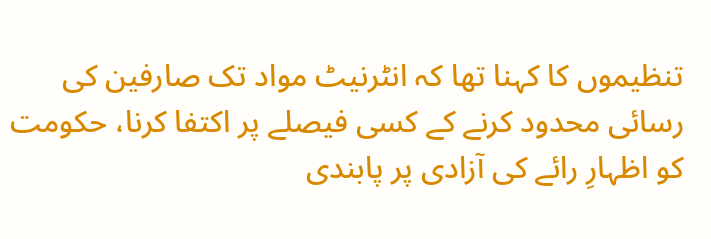تنظیموں کا کہنا تھا کہ انٹرنیٹ مواد تک صارفین کی رسائی محدود کرنے کے کسی فیصلے پر اکتفا کرنا، حکومت کو اظہارِ رائے کی آزادی پر پابندی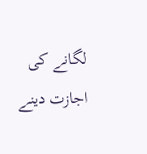لگانے کی اجازت دینے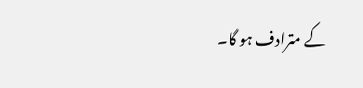کے مترادف ہو گا۔